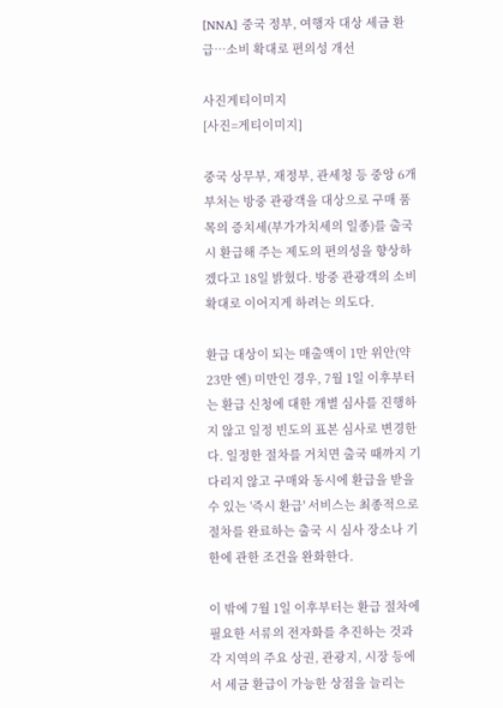[NNA] 중국 정부, 여행자 대상 세금 환급…소비 확대로 편의성 개선

사진게티이미지
[사진=게티이미지]

중국 상무부, 재정부, 관세청 등 중앙 6개 부처는 방중 관광객을 대상으로 구매 품목의 증치세(부가가치세의 일종)를 출국 시 환급해 주는 제도의 편의성을 향상하겠다고 18일 밝혔다. 방중 관광객의 소비 확대로 이어지게 하려는 의도다.

환급 대상이 되는 매출액이 1만 위안(약 23만 엔) 미만인 경우, 7월 1일 이후부터는 환급 신청에 대한 개별 심사를 진행하지 않고 일정 빈도의 표본 심사로 변경한다. 일정한 절차를 거치면 출국 때까지 기다리지 않고 구매와 동시에 환급을 받을 수 있는 '즉시 환급' 서비스는 최종적으로 절차를 완료하는 출국 시 심사 장소나 기한에 관한 조건을 완화한다.

이 밖에 7월 1일 이후부터는 환급 절차에 필요한 서류의 전자화를 추진하는 것과 각 지역의 주요 상권, 관광지, 시장 등에서 세금 환급이 가능한 상점을 늘리는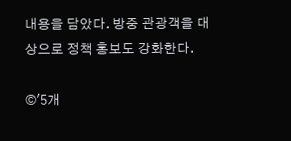내용을 담았다. 방중 관광객을 대상으로 정책 홍보도 강화한다.

©'5개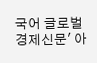국어 글로벌 경제신문' 아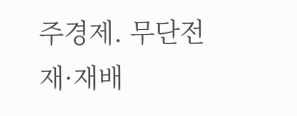주경제. 무단전재·재배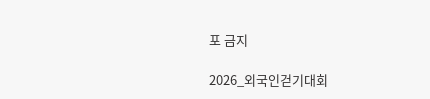포 금지

2026_외국인걷기대회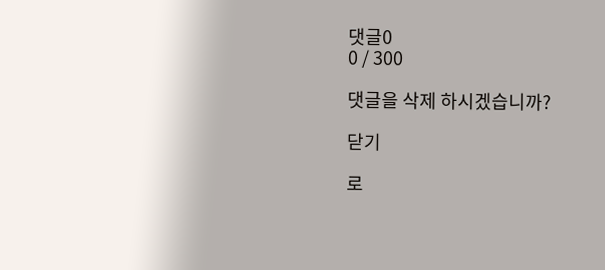댓글0
0 / 300

댓글을 삭제 하시겠습니까?

닫기

로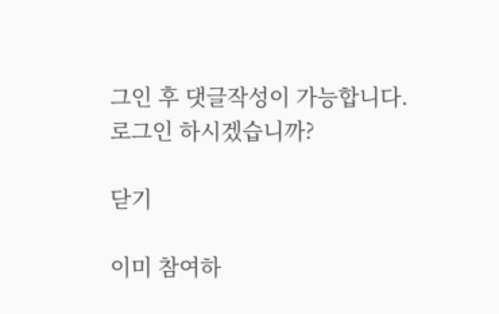그인 후 댓글작성이 가능합니다.
로그인 하시겠습니까?

닫기

이미 참여하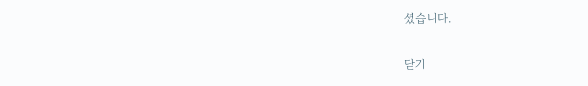셨습니다.

닫기